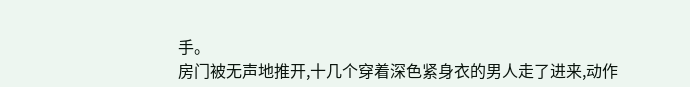手。
房门被无声地推开,十几个穿着深色紧身衣的男人走了进来,动作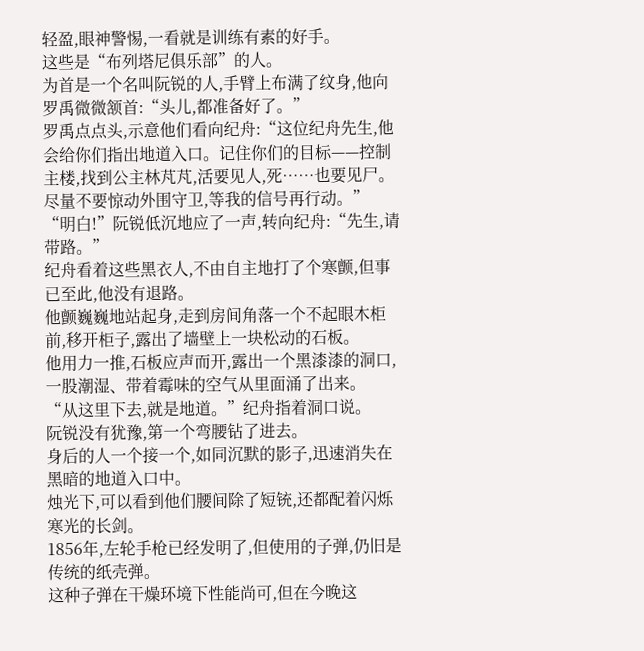轻盈,眼神警惕,一看就是训练有素的好手。
这些是“布列塔尼俱乐部”的人。
为首是一个名叫阮锐的人,手臂上布满了纹身,他向罗禹微微颔首:“头儿,都准备好了。”
罗禹点点头,示意他们看向纪舟:“这位纪舟先生,他会给你们指出地道入口。记住你们的目标——控制主楼,找到公主林芃芃,活要见人,死……也要见尸。尽量不要惊动外围守卫,等我的信号再行动。”
“明白!”阮锐低沉地应了一声,转向纪舟:“先生,请带路。”
纪舟看着这些黑衣人,不由自主地打了个寒颤,但事已至此,他没有退路。
他颤巍巍地站起身,走到房间角落一个不起眼木柜前,移开柜子,露出了墙壁上一块松动的石板。
他用力一推,石板应声而开,露出一个黑漆漆的洞口,一股潮湿、带着霉味的空气从里面涌了出来。
“从这里下去,就是地道。”纪舟指着洞口说。
阮锐没有犹豫,第一个弯腰钻了进去。
身后的人一个接一个,如同沉默的影子,迅速消失在黑暗的地道入口中。
烛光下,可以看到他们腰间除了短铳,还都配着闪烁寒光的长剑。
1856年,左轮手枪已经发明了,但使用的子弹,仍旧是传统的纸壳弹。
这种子弹在干燥环境下性能尚可,但在今晚这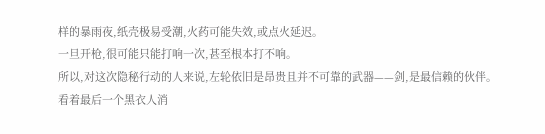样的暴雨夜,纸壳极易受潮,火药可能失效,或点火延迟。
一旦开枪,很可能只能打响一次,甚至根本打不响。
所以,对这次隐秘行动的人来说,左轮依旧是昂贵且并不可靠的武器——剑,是最信赖的伙伴。
看着最后一个黑衣人消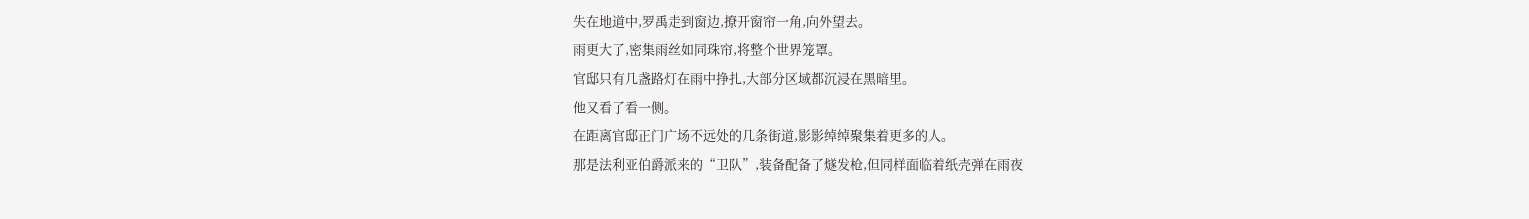失在地道中,罗禹走到窗边,撩开窗帘一角,向外望去。
雨更大了,密集雨丝如同珠帘,将整个世界笼罩。
官邸只有几盏路灯在雨中挣扎,大部分区域都沉浸在黑暗里。
他又看了看一侧。
在距离官邸正门广场不远处的几条街道,影影绰绰聚集着更多的人。
那是法利亚伯爵派来的“卫队”,装备配备了燧发枪,但同样面临着纸壳弹在雨夜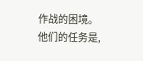作战的困境。
他们的任务是,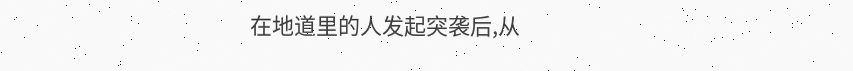在地道里的人发起突袭后,从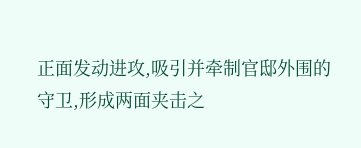正面发动进攻,吸引并牵制官邸外围的守卫,形成两面夹击之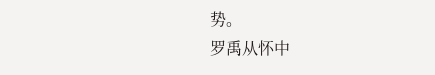势。
罗禹从怀中